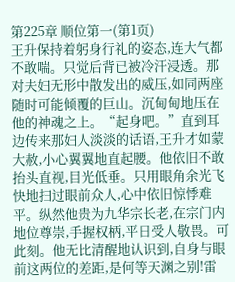第225章 顺位第一(第1页)
王升保持着躬身行礼的姿态,连大气都不敢喘。只觉后背已被冷汗浸透。那对夫妇无形中散发出的威压,如同两座随时可能倾覆的巨山。沉甸甸地压在他的神魂之上。“起身吧。”直到耳边传来那妇人淡淡的话语,王升才如蒙大赦,小心翼翼地直起腰。他依旧不敢抬头直视,目光低垂。只用眼角余光飞快地扫过眼前众人,心中依旧惊悸难平。纵然他贵为九华宗长老,在宗门内地位尊崇,手握权柄,平日受人敬畏。可此刻。他无比清醒地认识到,自身与眼前这两位的差距,是何等天渊之别!雷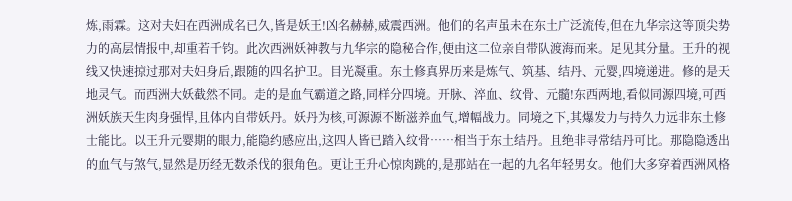炼,雨霖。这对夫妇在西洲成名已久,皆是妖王!凶名赫赫,威震西洲。他们的名声虽未在东土广泛流传,但在九华宗这等顶尖势力的高层情报中,却重若千钧。此次西洲妖神教与九华宗的隐秘合作,便由这二位亲自带队渡海而来。足见其分量。王升的视线又快速掠过那对夫妇身后,跟随的四名护卫。目光凝重。东土修真界历来是炼气、筑基、结丹、元婴,四境递进。修的是天地灵气。而西洲大妖截然不同。走的是血气霸道之路,同样分四境。开脉、淬血、纹骨、元髓!东西两地,看似同源四境,可西洲妖族天生肉身强悍,且体内自带妖丹。妖丹为核,可源源不断滋养血气,增幅战力。同境之下,其爆发力与持久力远非东土修士能比。以王升元婴期的眼力,能隐约感应出,这四人皆已踏入纹骨……相当于东土结丹。且绝非寻常结丹可比。那隐隐透出的血气与煞气,显然是历经无数杀伐的狠角色。更让王升心惊肉跳的,是那站在一起的九名年轻男女。他们大多穿着西洲风格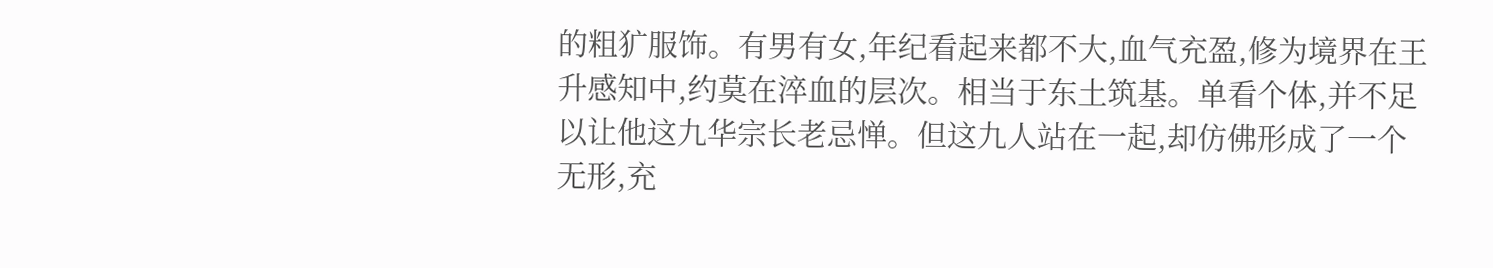的粗犷服饰。有男有女,年纪看起来都不大,血气充盈,修为境界在王升感知中,约莫在淬血的层次。相当于东土筑基。单看个体,并不足以让他这九华宗长老忌惮。但这九人站在一起,却仿佛形成了一个无形,充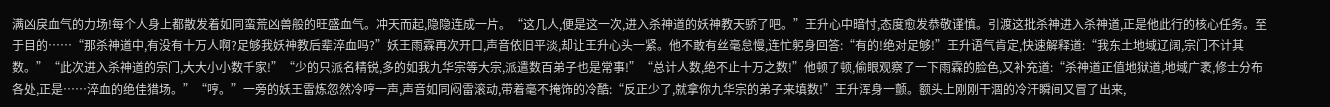满凶戾血气的力场!每个人身上都散发着如同蛮荒凶兽般的旺盛血气。冲天而起,隐隐连成一片。“这几人,便是这一次,进入杀神道的妖神教天骄了吧。”王升心中暗忖,态度愈发恭敬谨慎。引渡这批杀神进入杀神道,正是他此行的核心任务。至于目的……“那杀神道中,有没有十万人啊?足够我妖神教后辈淬血吗?”妖王雨霖再次开口,声音依旧平淡,却让王升心头一紧。他不敢有丝毫怠慢,连忙躬身回答:“有的!绝对足够!”王升语气肯定,快速解释道:“我东土地域辽阔,宗门不计其数。”“此次进入杀神道的宗门,大大小小数千家!”“少的只派名精锐,多的如我九华宗等大宗,派遣数百弟子也是常事!”“总计人数,绝不止十万之数!”他顿了顿,偷眼观察了一下雨霖的脸色,又补充道:“杀神道正值地狱道,地域广袤,修士分布各处,正是……淬血的绝佳猎场。”“哼。”一旁的妖王雷炼忽然冷哼一声,声音如同闷雷滚动,带着毫不掩饰的冷酷:“反正少了,就拿你九华宗的弟子来填数!”王升浑身一颤。额头上刚刚干涸的冷汗瞬间又冒了出来,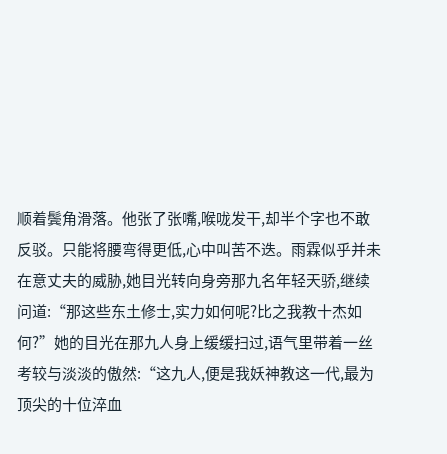顺着鬓角滑落。他张了张嘴,喉咙发干,却半个字也不敢反驳。只能将腰弯得更低,心中叫苦不迭。雨霖似乎并未在意丈夫的威胁,她目光转向身旁那九名年轻天骄,继续问道:“那这些东土修士,实力如何呢?比之我教十杰如何?”她的目光在那九人身上缓缓扫过,语气里带着一丝考较与淡淡的傲然:“这九人,便是我妖神教这一代,最为顶尖的十位淬血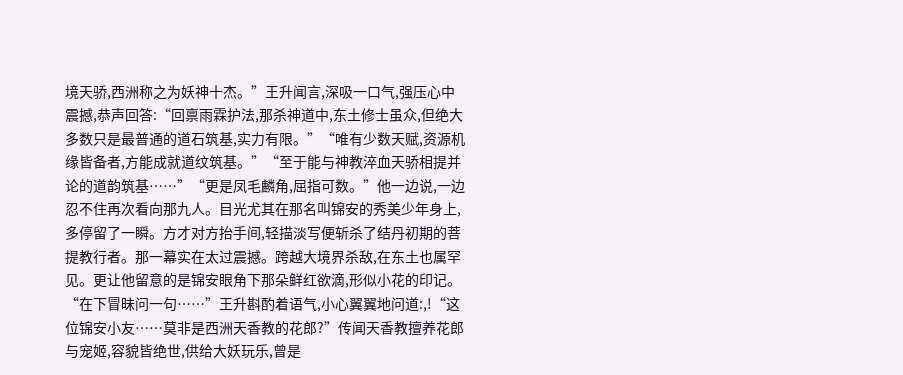境天骄,西洲称之为妖神十杰。”王升闻言,深吸一口气,强压心中震撼,恭声回答:“回禀雨霖护法,那杀神道中,东土修士虽众,但绝大多数只是最普通的道石筑基,实力有限。”“唯有少数天赋,资源机缘皆备者,方能成就道纹筑基。”“至于能与神教淬血天骄相提并论的道韵筑基……”“更是凤毛麟角,屈指可数。”他一边说,一边忍不住再次看向那九人。目光尤其在那名叫锦安的秀美少年身上,多停留了一瞬。方才对方抬手间,轻描淡写便斩杀了结丹初期的菩提教行者。那一幕实在太过震撼。跨越大境界杀敌,在东土也属罕见。更让他留意的是锦安眼角下那朵鲜红欲滴,形似小花的印记。“在下冒昧问一句……”王升斟酌着语气,小心翼翼地问道:,!“这位锦安小友……莫非是西洲天香教的花郎?”传闻天香教擅养花郎与宠姬,容貌皆绝世,供给大妖玩乐,曾是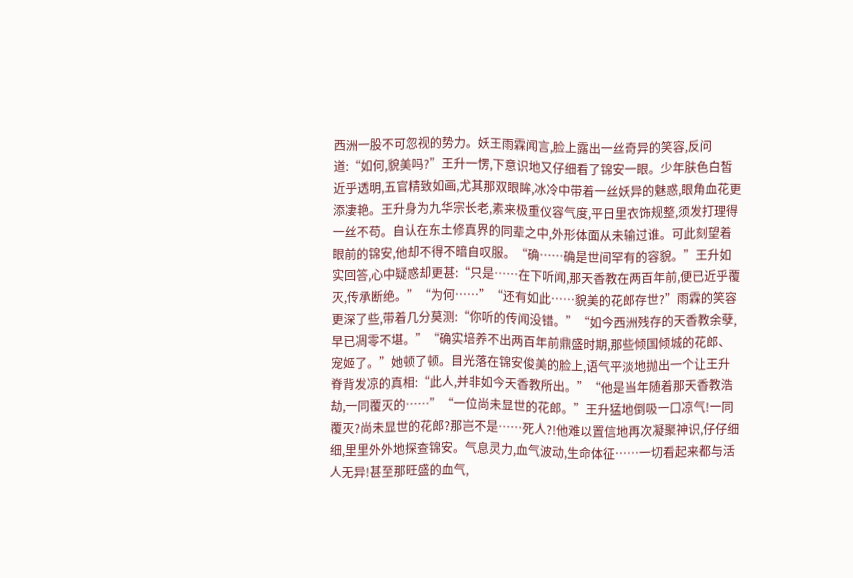西洲一股不可忽视的势力。妖王雨霖闻言,脸上露出一丝奇异的笑容,反问道:“如何,貌美吗?”王升一愣,下意识地又仔细看了锦安一眼。少年肤色白皙近乎透明,五官精致如画,尤其那双眼眸,冰冷中带着一丝妖异的魅惑,眼角血花更添凄艳。王升身为九华宗长老,素来极重仪容气度,平日里衣饰规整,须发打理得一丝不苟。自认在东土修真界的同辈之中,外形体面从未输过谁。可此刻望着眼前的锦安,他却不得不暗自叹服。“确……确是世间罕有的容貌。”王升如实回答,心中疑惑却更甚:“只是……在下听闻,那天香教在两百年前,便已近乎覆灭,传承断绝。”“为何……”“还有如此……貌美的花郎存世?”雨霖的笑容更深了些,带着几分莫测:“你听的传闻没错。”“如今西洲残存的天香教余孽,早已凋零不堪。”“确实培养不出两百年前鼎盛时期,那些倾国倾城的花郎、宠姬了。”她顿了顿。目光落在锦安俊美的脸上,语气平淡地抛出一个让王升脊背发凉的真相:“此人,并非如今天香教所出。”“他是当年随着那天香教浩劫,一同覆灭的……”“一位尚未显世的花郎。”王升猛地倒吸一口凉气!一同覆灭?尚未显世的花郎?那岂不是……死人?!他难以置信地再次凝聚神识,仔仔细细,里里外外地探查锦安。气息灵力,血气波动,生命体征……一切看起来都与活人无异!甚至那旺盛的血气,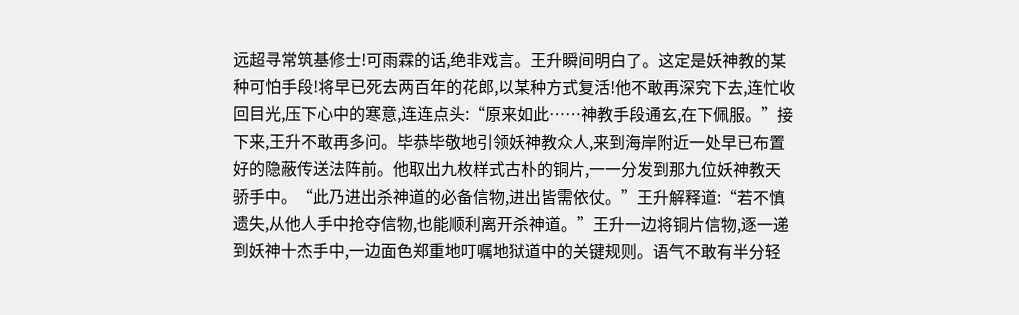远超寻常筑基修士!可雨霖的话,绝非戏言。王升瞬间明白了。这定是妖神教的某种可怕手段!将早已死去两百年的花郎,以某种方式复活!他不敢再深究下去,连忙收回目光,压下心中的寒意,连连点头:“原来如此……神教手段通玄,在下佩服。”接下来,王升不敢再多问。毕恭毕敬地引领妖神教众人,来到海岸附近一处早已布置好的隐蔽传送法阵前。他取出九枚样式古朴的铜片,一一分发到那九位妖神教天骄手中。“此乃进出杀神道的必备信物,进出皆需依仗。”王升解释道:“若不慎遗失,从他人手中抢夺信物,也能顺利离开杀神道。”王升一边将铜片信物,逐一递到妖神十杰手中,一边面色郑重地叮嘱地狱道中的关键规则。语气不敢有半分轻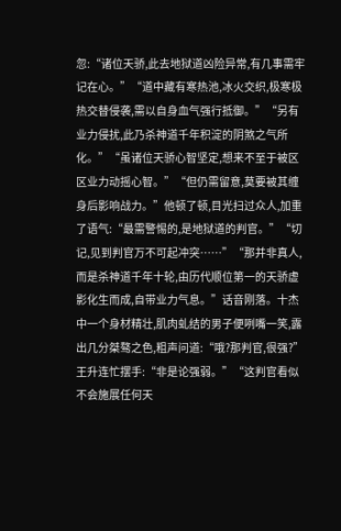忽:“诸位天骄,此去地狱道凶险异常,有几事需牢记在心。”“道中藏有寒热池,冰火交织,极寒极热交替侵袭,需以自身血气强行抵御。”“另有业力侵扰,此乃杀神道千年积淀的阴煞之气所化。”“虽诸位天骄心智坚定,想来不至于被区区业力动摇心智。”“但仍需留意,莫要被其缠身后影响战力。”他顿了顿,目光扫过众人,加重了语气:“最需警惕的,是地狱道的判官。”“切记,见到判官万不可起冲突……”“那并非真人,而是杀神道千年十轮,由历代顺位第一的天骄虚影化生而成,自带业力气息。”话音刚落。十杰中一个身材精壮,肌肉虬结的男子便咧嘴一笑,露出几分桀骜之色,粗声问道:“哦?那判官,很强?”王升连忙摆手:“非是论强弱。”“这判官看似不会施展任何天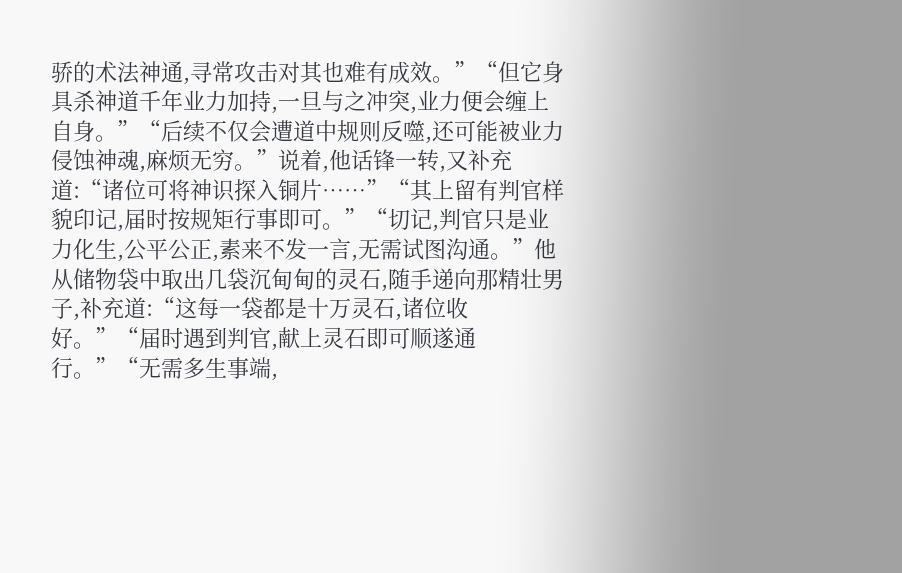骄的术法神通,寻常攻击对其也难有成效。”“但它身具杀神道千年业力加持,一旦与之冲突,业力便会缠上自身。”“后续不仅会遭道中规则反噬,还可能被业力侵蚀神魂,麻烦无穷。”说着,他话锋一转,又补充道:“诸位可将神识探入铜片……”“其上留有判官样貌印记,届时按规矩行事即可。”“切记,判官只是业力化生,公平公正,素来不发一言,无需试图沟通。”他从储物袋中取出几袋沉甸甸的灵石,随手递向那精壮男子,补充道:“这每一袋都是十万灵石,诸位收好。”“届时遇到判官,献上灵石即可顺遂通行。”“无需多生事端,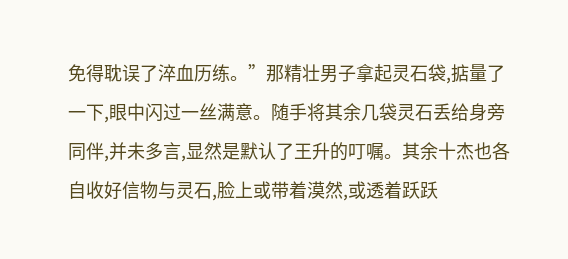免得耽误了淬血历练。”那精壮男子拿起灵石袋,掂量了一下,眼中闪过一丝满意。随手将其余几袋灵石丢给身旁同伴,并未多言,显然是默认了王升的叮嘱。其余十杰也各自收好信物与灵石,脸上或带着漠然,或透着跃跃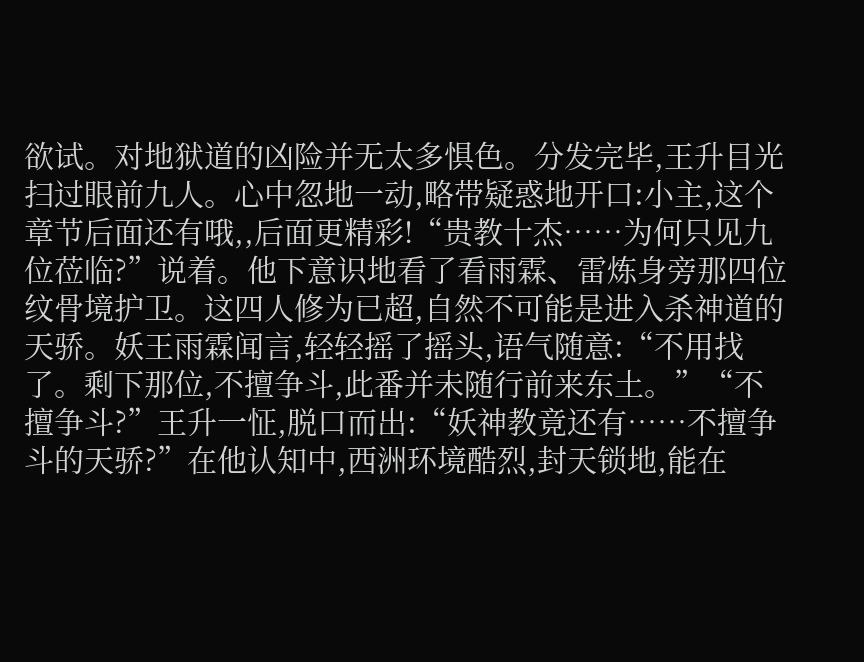欲试。对地狱道的凶险并无太多惧色。分发完毕,王升目光扫过眼前九人。心中忽地一动,略带疑惑地开口:小主,这个章节后面还有哦,,后面更精彩!“贵教十杰……为何只见九位莅临?”说着。他下意识地看了看雨霖、雷炼身旁那四位纹骨境护卫。这四人修为已超,自然不可能是进入杀神道的天骄。妖王雨霖闻言,轻轻摇了摇头,语气随意:“不用找了。剩下那位,不擅争斗,此番并未随行前来东土。”“不擅争斗?”王升一怔,脱口而出:“妖神教竟还有……不擅争斗的天骄?”在他认知中,西洲环境酷烈,封天锁地,能在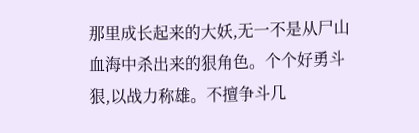那里成长起来的大妖,无一不是从尸山血海中杀出来的狠角色。个个好勇斗狠,以战力称雄。不擅争斗几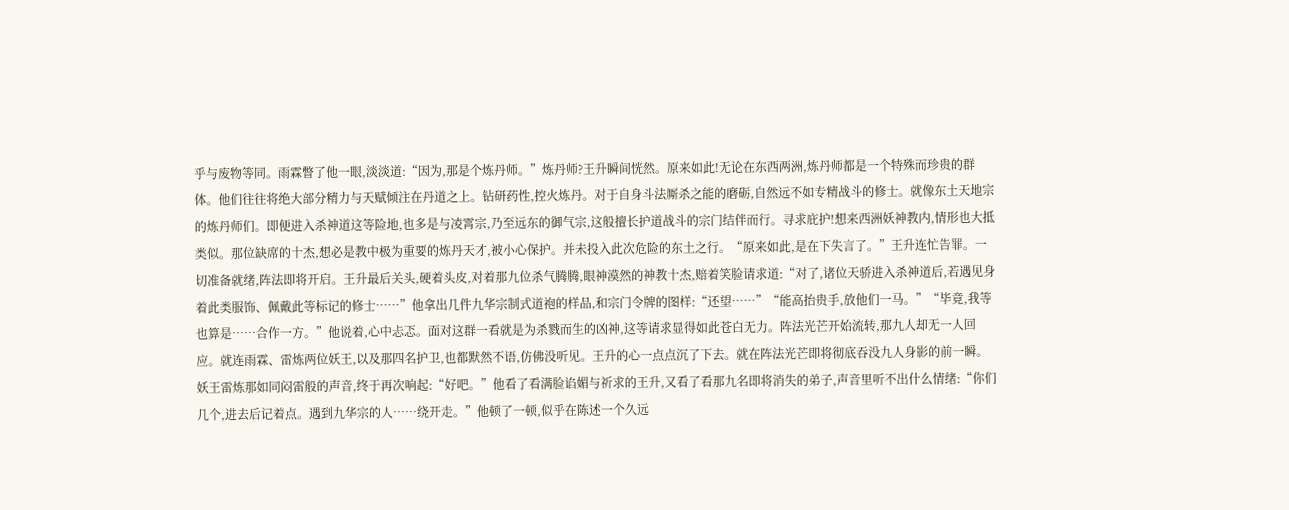乎与废物等同。雨霖瞥了他一眼,淡淡道:“因为,那是个炼丹师。”炼丹师?王升瞬间恍然。原来如此!无论在东西两洲,炼丹师都是一个特殊而珍贵的群体。他们往往将绝大部分精力与天赋倾注在丹道之上。钻研药性,控火炼丹。对于自身斗法厮杀之能的磨砺,自然远不如专精战斗的修士。就像东土天地宗的炼丹师们。即便进入杀神道这等险地,也多是与凌霄宗,乃至远东的御气宗,这般擅长护道战斗的宗门结伴而行。寻求庇护!想来西洲妖神教内,情形也大抵类似。那位缺席的十杰,想必是教中极为重要的炼丹天才,被小心保护。并未投入此次危险的东土之行。“原来如此,是在下失言了。”王升连忙告罪。一切准备就绪,阵法即将开启。王升最后关头,硬着头皮,对着那九位杀气腾腾,眼神漠然的神教十杰,赔着笑脸请求道:“对了,诸位天骄进入杀神道后,若遇见身着此类服饰、佩戴此等标记的修士……”他拿出几件九华宗制式道袍的样品,和宗门令牌的图样:“还望……”“能高抬贵手,放他们一马。”“毕竟,我等也算是……合作一方。”他说着,心中忐忑。面对这群一看就是为杀戮而生的凶神,这等请求显得如此苍白无力。阵法光芒开始流转,那九人却无一人回应。就连雨霖、雷炼两位妖王,以及那四名护卫,也都默然不语,仿佛没听见。王升的心一点点沉了下去。就在阵法光芒即将彻底吞没九人身影的前一瞬。妖王雷炼那如同闷雷般的声音,终于再次响起:“好吧。”他看了看满脸谄媚与祈求的王升,又看了看那九名即将消失的弟子,声音里听不出什么情绪:“你们几个,进去后记着点。遇到九华宗的人……绕开走。”他顿了一顿,似乎在陈述一个久远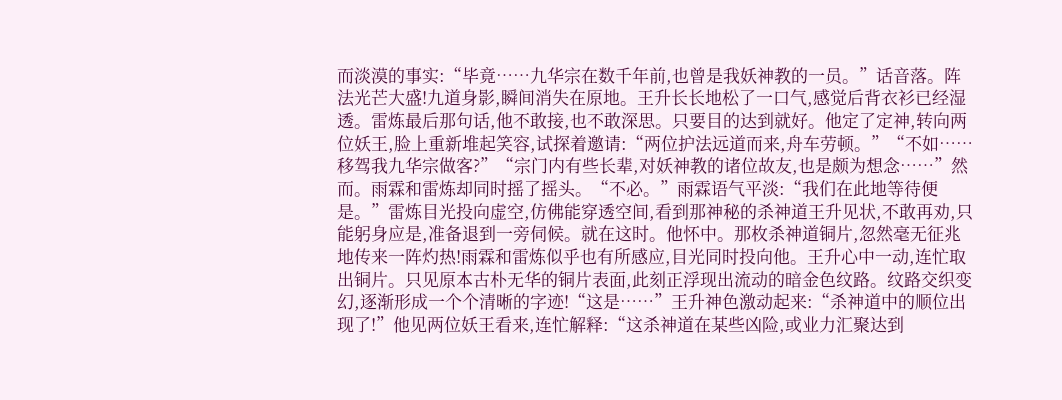而淡漠的事实:“毕竟……九华宗在数千年前,也曾是我妖神教的一员。”话音落。阵法光芒大盛!九道身影,瞬间消失在原地。王升长长地松了一口气,感觉后背衣衫已经湿透。雷炼最后那句话,他不敢接,也不敢深思。只要目的达到就好。他定了定神,转向两位妖王,脸上重新堆起笑容,试探着邀请:“两位护法远道而来,舟车劳顿。”“不如……移驾我九华宗做客?”“宗门内有些长辈,对妖神教的诸位故友,也是颇为想念……”然而。雨霖和雷炼却同时摇了摇头。“不必。”雨霖语气平淡:“我们在此地等待便是。”雷炼目光投向虚空,仿佛能穿透空间,看到那神秘的杀神道王升见状,不敢再劝,只能躬身应是,准备退到一旁伺候。就在这时。他怀中。那枚杀神道铜片,忽然毫无征兆地传来一阵灼热!雨霖和雷炼似乎也有所感应,目光同时投向他。王升心中一动,连忙取出铜片。只见原本古朴无华的铜片表面,此刻正浮现出流动的暗金色纹路。纹路交织变幻,逐渐形成一个个清晰的字迹!“这是……”王升神色激动起来:“杀神道中的顺位出现了!”他见两位妖王看来,连忙解释:“这杀神道在某些凶险,或业力汇聚达到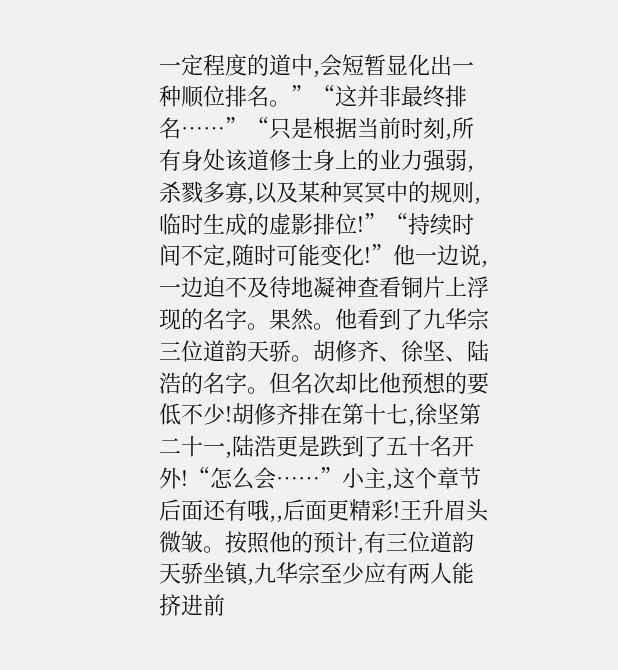一定程度的道中,会短暂显化出一种顺位排名。”“这并非最终排名……”“只是根据当前时刻,所有身处该道修士身上的业力强弱,杀戮多寡,以及某种冥冥中的规则,临时生成的虚影排位!”“持续时间不定,随时可能变化!”他一边说,一边迫不及待地凝神查看铜片上浮现的名字。果然。他看到了九华宗三位道韵天骄。胡修齐、徐坚、陆浩的名字。但名次却比他预想的要低不少!胡修齐排在第十七,徐坚第二十一,陆浩更是跌到了五十名开外!“怎么会……”小主,这个章节后面还有哦,,后面更精彩!王升眉头微皱。按照他的预计,有三位道韵天骄坐镇,九华宗至少应有两人能挤进前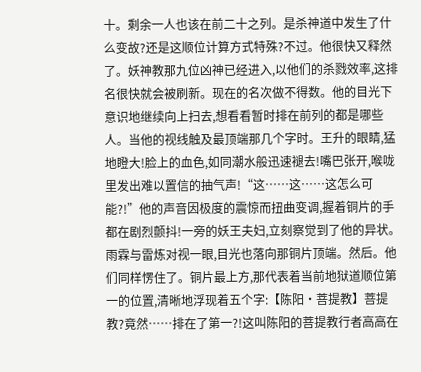十。剩余一人也该在前二十之列。是杀神道中发生了什么变故?还是这顺位计算方式特殊?不过。他很快又释然了。妖神教那九位凶神已经进入,以他们的杀戮效率,这排名很快就会被刷新。现在的名次做不得数。他的目光下意识地继续向上扫去,想看看暂时排在前列的都是哪些人。当他的视线触及最顶端那几个字时。王升的眼睛,猛地瞪大!脸上的血色,如同潮水般迅速褪去!嘴巴张开,喉咙里发出难以置信的抽气声!“这……这……这怎么可能?!”他的声音因极度的震惊而扭曲变调,握着铜片的手都在剧烈颤抖!一旁的妖王夫妇,立刻察觉到了他的异状。雨霖与雷炼对视一眼,目光也落向那铜片顶端。然后。他们同样愣住了。铜片最上方,那代表着当前地狱道顺位第一的位置,清晰地浮现着五个字:【陈阳·菩提教】菩提教?竟然……排在了第一?!这叫陈阳的菩提教行者高高在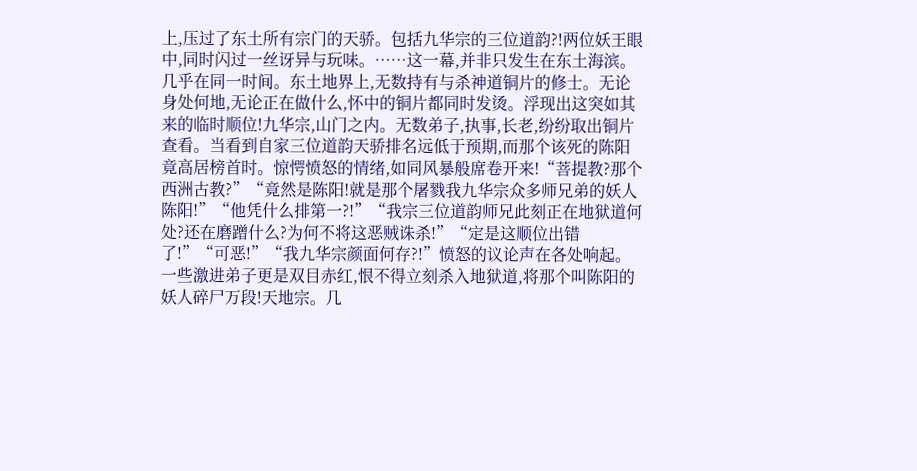上,压过了东土所有宗门的天骄。包括九华宗的三位道韵?!两位妖王眼中,同时闪过一丝讶异与玩味。……这一幕,并非只发生在东土海滨。几乎在同一时间。东土地界上,无数持有与杀神道铜片的修士。无论身处何地,无论正在做什么,怀中的铜片都同时发烫。浮现出这突如其来的临时顺位!九华宗,山门之内。无数弟子,执事,长老,纷纷取出铜片查看。当看到自家三位道韵天骄排名远低于预期,而那个该死的陈阳竟高居榜首时。惊愕愤怒的情绪,如同风暴般席卷开来!“菩提教?那个西洲古教?”“竟然是陈阳!就是那个屠戮我九华宗众多师兄弟的妖人陈阳!”“他凭什么排第一?!”“我宗三位道韵师兄此刻正在地狱道何处?还在磨蹭什么?为何不将这恶贼诛杀!”“定是这顺位出错了!”“可恶!”“我九华宗颜面何存?!”愤怒的议论声在各处响起。一些激进弟子更是双目赤红,恨不得立刻杀入地狱道,将那个叫陈阳的妖人碎尸万段!天地宗。几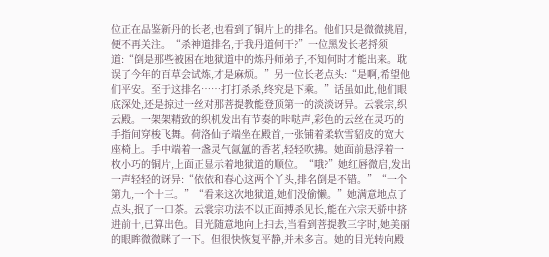位正在品鉴新丹的长老,也看到了铜片上的排名。他们只是微微挑眉,便不再关注。“杀神道排名,于我丹道何干?”一位黑发长老捋须道:“倒是那些被困在地狱道中的炼丹师弟子,不知何时才能出来。耽误了今年的百草会试炼,才是麻烦。”另一位长老点头:“是啊,希望他们平安。至于这排名……打打杀杀,终究是下乘。”话虽如此,他们眼底深处,还是掠过一丝对那菩提教能登顶第一的淡淡讶异。云裳宗,织云殿。一架架精致的织机发出有节奏的咔哒声,彩色的云丝在灵巧的手指间穿梭飞舞。荷洛仙子端坐在殿首,一张铺着柔软雪貂皮的宽大座椅上。手中端着一盏灵气氤氲的香茗,轻轻吹拂。她面前悬浮着一枚小巧的铜片,上面正显示着地狱道的顺位。“哦?”她红唇微启,发出一声轻轻的讶异:“依依和春心这两个丫头,排名倒是不错。”“一个第九,一个十三。”“看来这次地狱道,她们没偷懒。”她满意地点了点头,抿了一口茶。云裳宗功法不以正面搏杀见长,能在六宗天骄中挤进前十,已算出色。目光随意地向上扫去,当看到菩提教三字时,她美丽的眼眸微微眯了一下。但很快恢复平静,并未多言。她的目光转向殿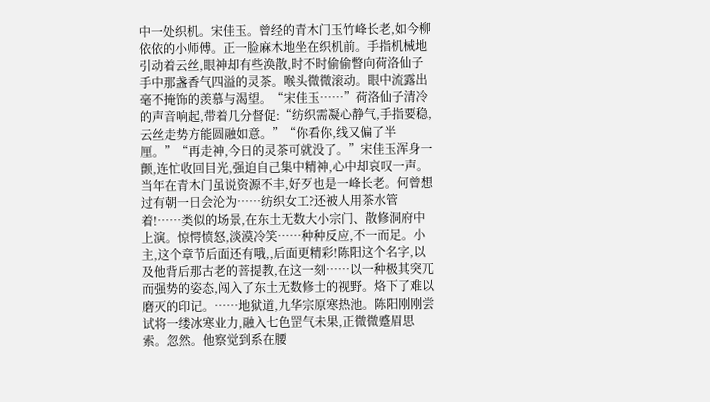中一处织机。宋佳玉。曾经的青木门玉竹峰长老,如今柳依依的小师傅。正一脸麻木地坐在织机前。手指机械地引动着云丝,眼神却有些涣散,时不时偷偷瞥向荷洛仙子手中那盏香气四溢的灵茶。喉头微微滚动。眼中流露出毫不掩饰的羡慕与渴望。“宋佳玉……”荷洛仙子清冷的声音响起,带着几分督促:“纺织需凝心静气,手指要稳,云丝走势方能圆融如意。”“你看你,线又偏了半厘。”“再走神,今日的灵茶可就没了。”宋佳玉浑身一颤,连忙收回目光,强迫自己集中精神,心中却哀叹一声。当年在青木门虽说资源不丰,好歹也是一峰长老。何曾想过有朝一日会沦为……纺织女工?还被人用茶水管着!……类似的场景,在东土无数大小宗门、散修洞府中上演。惊愕愤怒,淡漠冷笑……种种反应,不一而足。小主,这个章节后面还有哦,,后面更精彩!陈阳这个名字,以及他背后那古老的菩提教,在这一刻……以一种极其突兀而强势的姿态,闯入了东土无数修士的视野。烙下了难以磨灭的印记。……地狱道,九华宗原寒热池。陈阳刚刚尝试将一缕冰寒业力,融入七色罡气未果,正微微蹙眉思索。忽然。他察觉到系在腰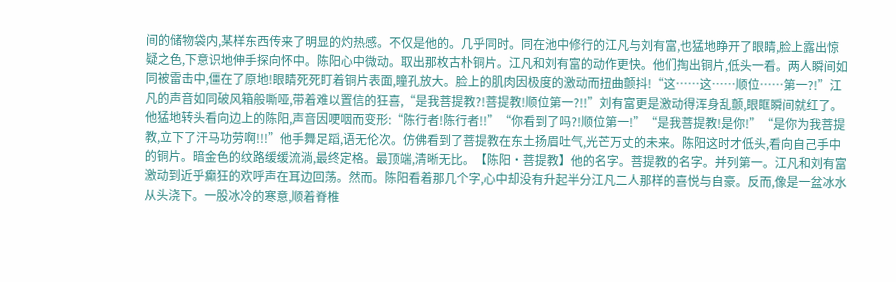间的储物袋内,某样东西传来了明显的灼热感。不仅是他的。几乎同时。同在池中修行的江凡与刘有富,也猛地睁开了眼睛,脸上露出惊疑之色,下意识地伸手探向怀中。陈阳心中微动。取出那枚古朴铜片。江凡和刘有富的动作更快。他们掏出铜片,低头一看。两人瞬间如同被雷击中,僵在了原地!眼睛死死盯着铜片表面,瞳孔放大。脸上的肌肉因极度的激动而扭曲颤抖!“这……这……顺位……第一?!”江凡的声音如同破风箱般嘶哑,带着难以置信的狂喜,“是我菩提教?!菩提教!顺位第一?!!”刘有富更是激动得浑身乱颤,眼眶瞬间就红了。他猛地转头看向边上的陈阳,声音因哽咽而变形:“陈行者!陈行者!!”“你看到了吗?!顺位第一!”“是我菩提教!是你!”“是你为我菩提教,立下了汗马功劳啊!!!”他手舞足蹈,语无伦次。仿佛看到了菩提教在东土扬眉吐气,光芒万丈的未来。陈阳这时才低头,看向自己手中的铜片。暗金色的纹路缓缓流淌,最终定格。最顶端,清晰无比。【陈阳·菩提教】他的名字。菩提教的名字。并列第一。江凡和刘有富激动到近乎癫狂的欢呼声在耳边回荡。然而。陈阳看着那几个字,心中却没有升起半分江凡二人那样的喜悦与自豪。反而,像是一盆冰水从头浇下。一股冰冷的寒意,顺着脊椎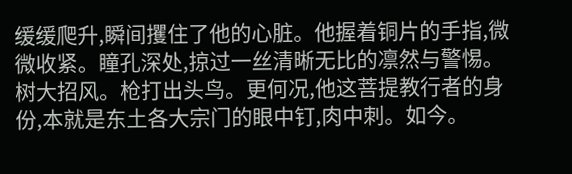缓缓爬升,瞬间攫住了他的心脏。他握着铜片的手指,微微收紧。瞳孔深处,掠过一丝清晰无比的凛然与警惕。树大招风。枪打出头鸟。更何况,他这菩提教行者的身份,本就是东土各大宗门的眼中钉,肉中刺。如今。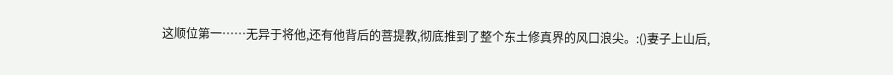这顺位第一……无异于将他,还有他背后的菩提教,彻底推到了整个东土修真界的风口浪尖。:()妻子上山后,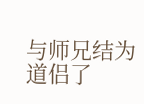与师兄结为道侣了